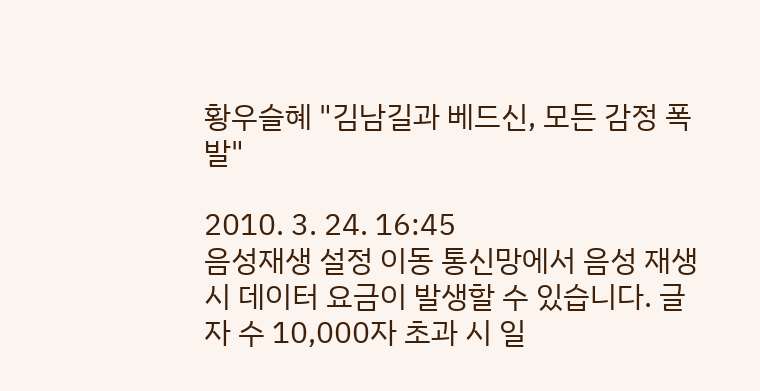황우슬혜 "김남길과 베드신, 모든 감정 폭발"

2010. 3. 24. 16:45
음성재생 설정 이동 통신망에서 음성 재생 시 데이터 요금이 발생할 수 있습니다. 글자 수 10,000자 초과 시 일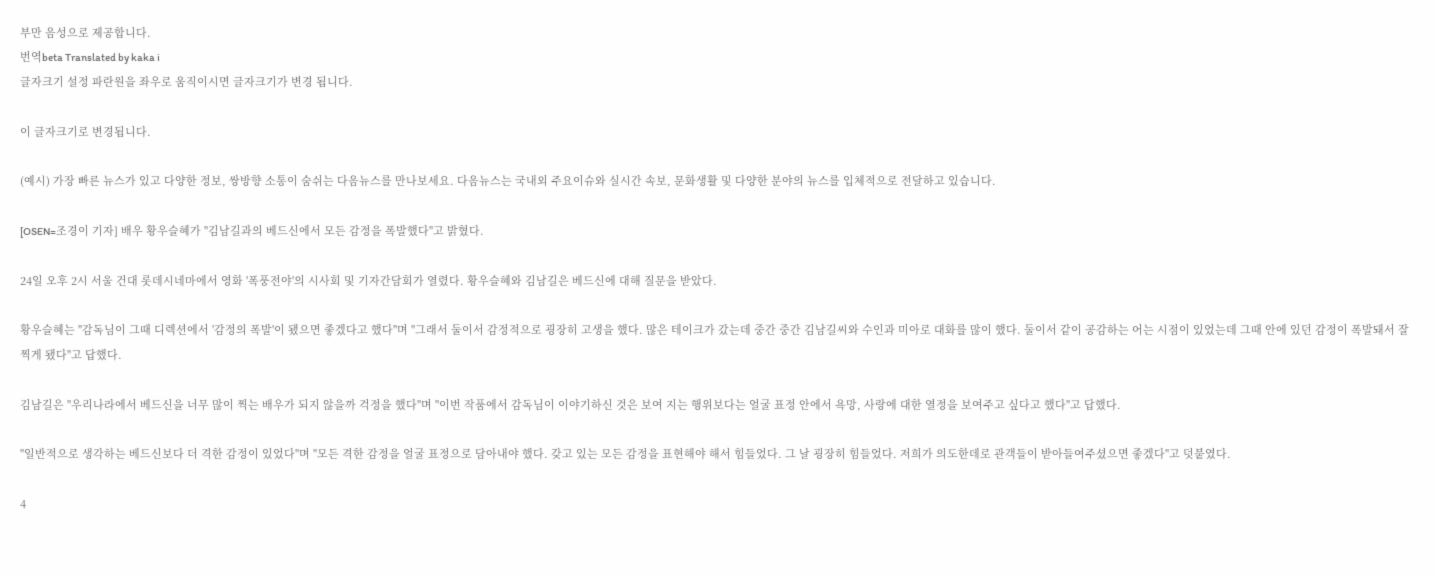부만 음성으로 제공합니다.
번역beta Translated by kaka i
글자크기 설정 파란원을 좌우로 움직이시면 글자크기가 변경 됩니다.

이 글자크기로 변경됩니다.

(예시) 가장 빠른 뉴스가 있고 다양한 정보, 쌍방향 소통이 숨쉬는 다음뉴스를 만나보세요. 다음뉴스는 국내외 주요이슈와 실시간 속보, 문화생활 및 다양한 분야의 뉴스를 입체적으로 전달하고 있습니다.

[OSEN=조경이 기자] 배우 황우슬혜가 "김남길과의 베드신에서 모든 감정을 폭발했다"고 밝혔다.

24일 오후 2시 서울 건대 롯데시네마에서 영화 '폭풍전야'의 시사회 및 기자간담회가 열렸다. 황우슬혜와 김남길은 베드신에 대해 질문을 받았다.

황우슬혜는 "감독님이 그때 디렉션에서 '감정의 폭발'이 됐으면 좋겠다고 했다"며 "그래서 둘이서 감정적으로 굉장히 고생을 했다. 많은 테이크가 갔는데 중간 중간 김남길씨와 수인과 미아로 대화를 많이 했다. 둘이서 같이 공감하는 어는 시점이 있었는데 그때 안에 있던 감정이 폭발돼서 잘 찍게 됐다"고 답했다.

김남길은 "우리나라에서 베드신을 너무 많이 찍는 배우가 되지 않을까 걱정을 했다"며 "이번 작품에서 감독님이 이야기하신 것은 보여 지는 행위보다는 얼굴 표정 안에서 욕망, 사랑에 대한 열정을 보여주고 싶다고 했다"고 답했다.

"일반적으로 생각하는 베드신보다 더 격한 감정이 있었다"며 "모든 격한 감정을 얼굴 표정으로 담아내야 했다. 갖고 있는 모든 감정을 표현해야 해서 힘들었다. 그 날 굉장히 힘들었다. 저희가 의도한데로 관객들이 받아들여주셨으면 좋겠다"고 덧붙였다.

4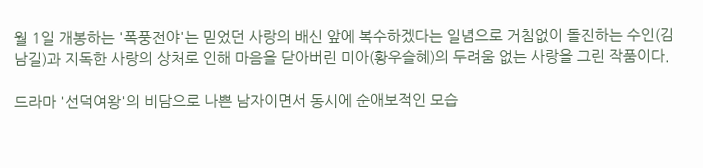월 1일 개봉하는 '폭풍전야'는 믿었던 사랑의 배신 앞에 복수하겠다는 일념으로 거침없이 돌진하는 수인(김남길)과 지독한 사랑의 상처로 인해 마음을 닫아버린 미아(황우슬혜)의 두려움 없는 사랑을 그린 작품이다.

드라마 '선덕여왕'의 비담으로 나쁜 남자이면서 동시에 순애보적인 모습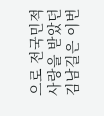으로 전국민적 사랑을 받았던 김남길은 이번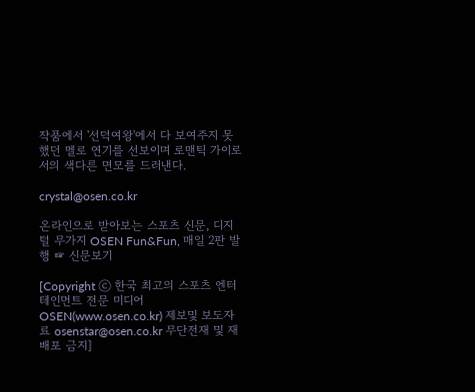작품에서 '선덕여왕'에서 다 보여주지 못했던 멜로 연기를 선보이며 로맨틱 가이로서의 색다른 면모를 드러낸다.

crystal@osen.co.kr

온라인으로 받아보는 스포츠 신문, 디지털 무가지 OSEN Fun&Fun, 매일 2판 발행 ☞ 신문보기

[Copyright ⓒ 한국 최고의 스포츠 엔터테인먼트 전문 미디어 OSEN(www.osen.co.kr) 제보및 보도자료 osenstar@osen.co.kr 무단전재 및 재배포 금지]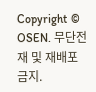Copyright © OSEN. 무단전재 및 재배포 금지.